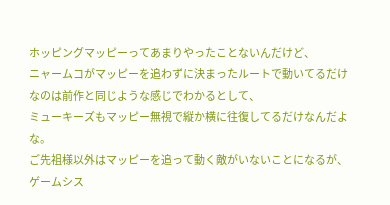ホッピングマッピーってあまりやったことないんだけど、
ニャームコがマッピーを追わずに決まったルートで動いてるだけなのは前作と同じような感じでわかるとして、
ミューキーズもマッピー無視で縦か横に往復してるだけなんだよな。
ご先祖様以外はマッピーを追って動く敵がいないことになるが、ゲームシス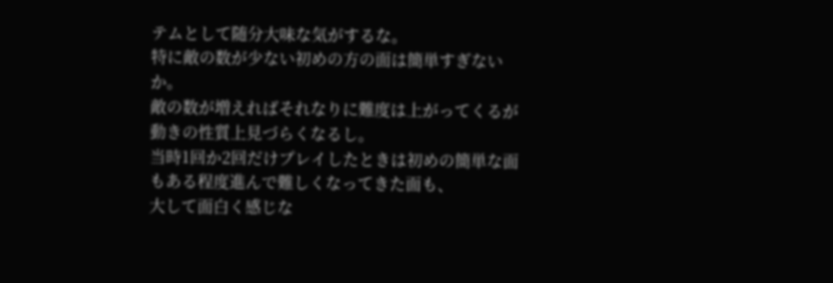テムとして随分大味な気がするな。
特に敵の数が少ない初めの方の面は簡単すぎないか。
敵の数が増えればそれなりに難度は上がってくるが動きの性質上見づらくなるし。
当時1回か2回だけプレイしたときは初めの簡単な面もある程度進んで難しくなってきた面も、
大して面白く感じな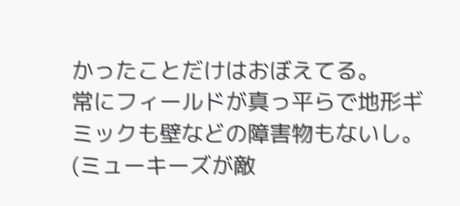かったことだけはおぼえてる。
常にフィールドが真っ平らで地形ギミックも壁などの障害物もないし。(ミューキーズが敵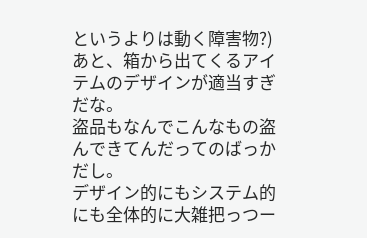というよりは動く障害物?)
あと、箱から出てくるアイテムのデザインが適当すぎだな。
盗品もなんでこんなもの盗んできてんだってのばっかだし。
デザイン的にもシステム的にも全体的に大雑把っつー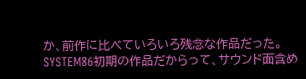か、前作に比べていろいろ残念な作品だった。
SYSTEM86初期の作品だからって、サウンド面含め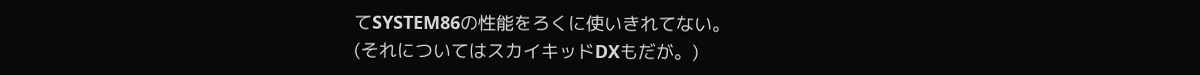てSYSTEM86の性能をろくに使いきれてない。
(それについてはスカイキッドDXもだが。)